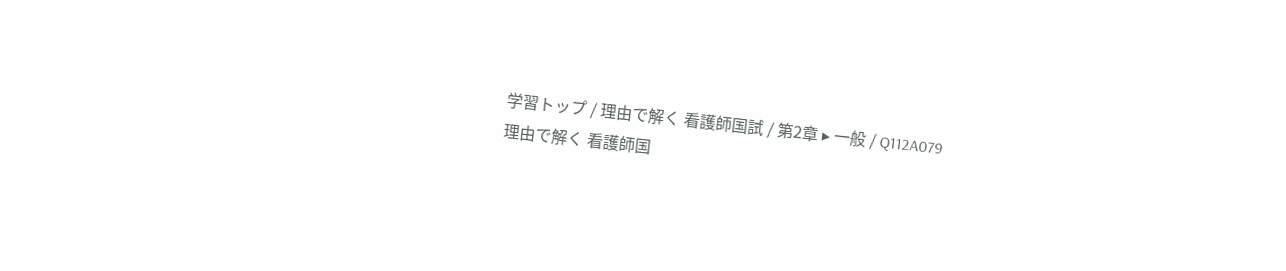学習トップ / 理由で解く 看護師国試 / 第2章 ▸ 一般 / Q112A079
理由で解く 看護師国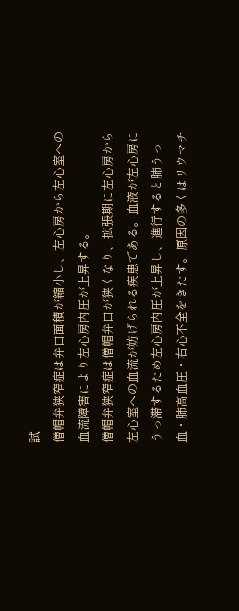試
僧帽弁狭窄症は弁口面積が縮小し、左心房から左心室への血流障害により左心房内圧が上昇する。
僧帽弁狭窄症は僧帽弁口が狭くなり、拡張期に左心房から左心室への血流が妨げられる疾患である。血液が左心房にうっ滞するため左心房内圧が上昇し、進行すると肺うっ血・肺高血圧・右心不全をきたす。原因の多くはリウマチ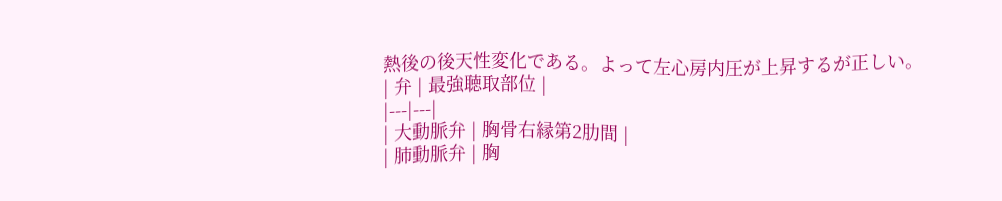熱後の後天性変化である。よって左心房内圧が上昇するが正しい。
| 弁 | 最強聴取部位 |
|---|---|
| 大動脈弁 | 胸骨右縁第2肋間 |
| 肺動脈弁 | 胸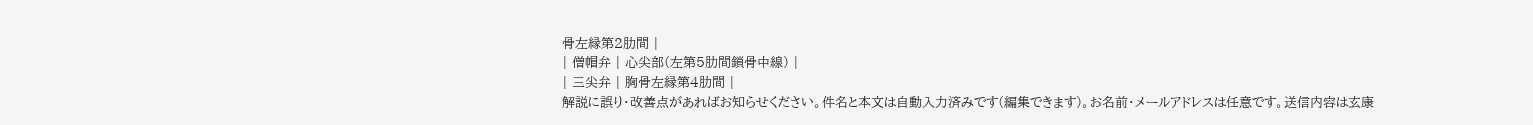骨左縁第2肋間 |
| 僧帽弁 | 心尖部(左第5肋間鎖骨中線) |
| 三尖弁 | 胸骨左縁第4肋間 |
解説に誤り・改善点があればお知らせください。件名と本文は自動入力済みです(編集できます)。お名前・メールアドレスは任意です。送信内容は玄康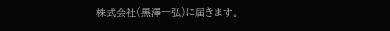株式会社(黒澤一弘)に届きます。